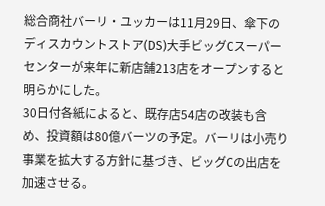総合商社バーリ・ユッカーは11月29日、傘下のディスカウントストア(DS)大手ビッグCスーパーセンターが来年に新店舗213店をオープンすると明らかにした。
30日付各紙によると、既存店54店の改装も含め、投資額は80億バーツの予定。バーリは小売り事業を拡大する方針に基づき、ビッグCの出店を加速させる。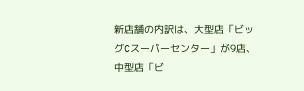新店舗の内訳は、大型店「ビッグCスーパーセンター」が9店、中型店「ビ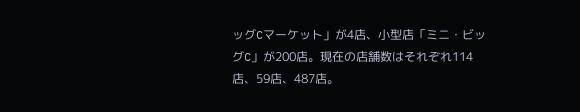ッグCマーケット」が4店、小型店「ミニ・ビッグC」が200店。現在の店舗数はそれぞれ114店、59店、487店。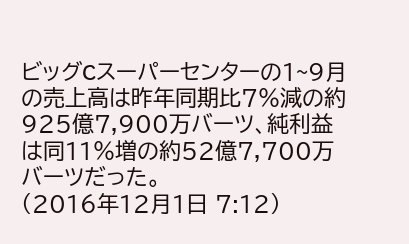ビッグCスーパーセンターの1~9月の売上高は昨年同期比7%減の約925億7,900万バーツ、純利益は同11%増の約52億7,700万バーツだった。
(2016年12月1日 7:12)